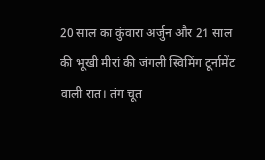20 साल का कुंवारा अर्जुन और 21 साल की भूखी मीरां की जंगली स्विमिंग टूर्नामेंट वाली रात। तंग चूत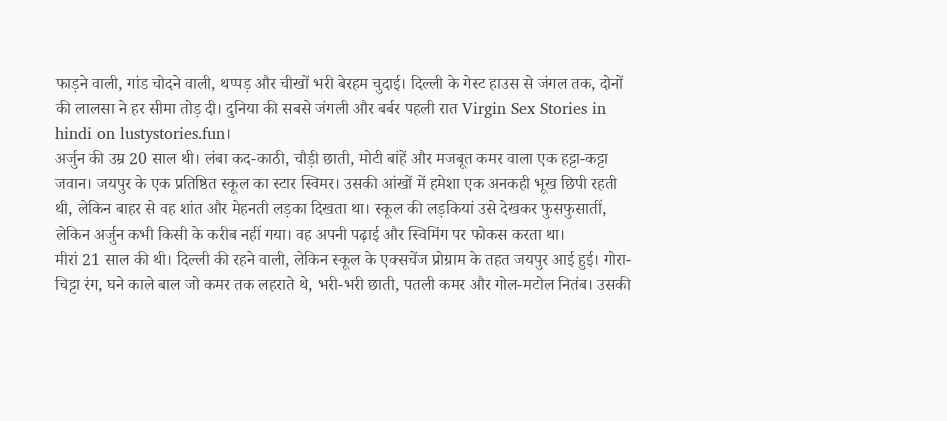फाड़ने वाली, गांड चोदने वाली, थप्पड़ और चीखों भरी बेरहम चुदाई। दिल्ली के गेस्ट हाउस से जंगल तक, दोनों की लालसा ने हर सीमा तोड़ दी। दुनिया की सबसे जंगली और बर्बर पहली रात Virgin Sex Stories in hindi on lustystories.fun।
अर्जुन की उम्र 20 साल थी। लंबा कद-काठी, चौड़ी छाती, मोटी बांहें और मजबूत कमर वाला एक हट्टा-कट्टा जवान। जयपुर के एक प्रतिष्ठित स्कूल का स्टार स्विमर। उसकी आंखों में हमेशा एक अनकही भूख छिपी रहती थी, लेकिन बाहर से वह शांत और मेहनती लड़का दिखता था। स्कूल की लड़कियां उसे देखकर फुसफुसातीं, लेकिन अर्जुन कभी किसी के करीब नहीं गया। वह अपनी पढ़ाई और स्विमिंग पर फोकस करता था।
मीरां 21 साल की थी। दिल्ली की रहने वाली, लेकिन स्कूल के एक्सचेंज प्रोग्राम के तहत जयपुर आई हुई। गोरा-चिट्टा रंग, घने काले बाल जो कमर तक लहराते थे, भरी-भरी छाती, पतली कमर और गोल-मटोल नितंब। उसकी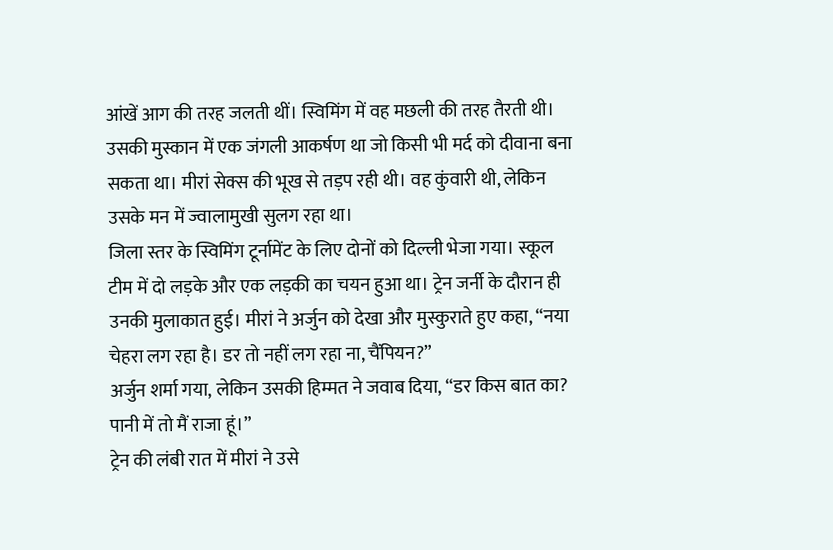आंखें आग की तरह जलती थीं। स्विमिंग में वह मछली की तरह तैरती थी। उसकी मुस्कान में एक जंगली आकर्षण था जो किसी भी मर्द को दीवाना बना सकता था। मीरां सेक्स की भूख से तड़प रही थी। वह कुंवारी थी, लेकिन उसके मन में ज्वालामुखी सुलग रहा था।
जिला स्तर के स्विमिंग टूर्नामेंट के लिए दोनों को दिल्ली भेजा गया। स्कूल टीम में दो लड़के और एक लड़की का चयन हुआ था। ट्रेन जर्नी के दौरान ही उनकी मुलाकात हुई। मीरां ने अर्जुन को देखा और मुस्कुराते हुए कहा, “नया चेहरा लग रहा है। डर तो नहीं लग रहा ना, चैंपियन?”
अर्जुन शर्मा गया, लेकिन उसकी हिम्मत ने जवाब दिया, “डर किस बात का? पानी में तो मैं राजा हूं।”
ट्रेन की लंबी रात में मीरां ने उसे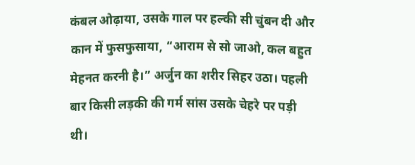कंबल ओढ़ाया, उसके गाल पर हल्की सी चुंबन दी और कान में फुसफुसाया, “आराम से सो जाओ, कल बहुत मेहनत करनी है।” अर्जुन का शरीर सिहर उठा। पहली बार किसी लड़की की गर्म सांस उसके चेहरे पर पड़ी थी।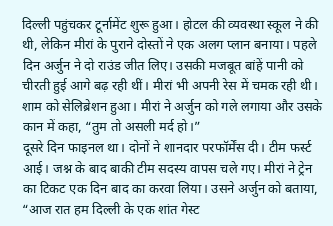दिल्ली पहुंचकर टूर्नामेंट शुरू हुआ। होटल की व्यवस्था स्कूल ने की थी, लेकिन मीरां के पुराने दोस्तों ने एक अलग प्लान बनाया। पहले दिन अर्जुन ने दो राउंड जीत लिए। उसकी मजबूत बांहें पानी को चीरती हुई आगे बढ़ रही थीं। मीरां भी अपनी रेस में चमक रही थी। शाम को सेलिब्रेशन हुआ। मीरां ने अर्जुन को गले लगाया और उसके कान में कहा, “तुम तो असली मर्द हो।”
दूसरे दिन फाइनल था। दोनों ने शानदार परफॉर्मेंस दी। टीम फर्स्ट आई। जश्न के बाद बाकी टीम सदस्य वापस चले गए। मीरां ने ट्रेन का टिकट एक दिन बाद का करवा लिया। उसने अर्जुन को बताया, “आज रात हम दिल्ली के एक शांत गेस्ट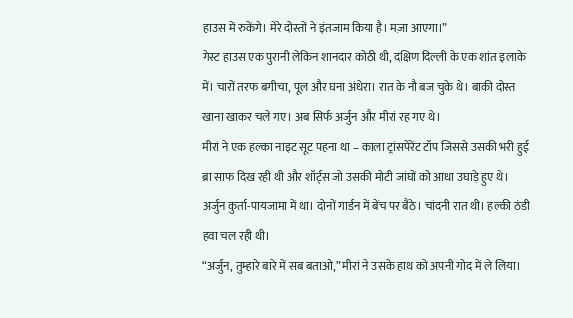हाउस में रुकेंगे। मेरे दोस्तों ने इंतजाम किया है। मज़ा आएगा।”
गेस्ट हाउस एक पुरानी लेकिन शानदार कोठी थी, दक्षिण दिल्ली के एक शांत इलाके में। चारों तरफ बगीचा, पूल और घना अंधेरा। रात के नौ बज चुके थे। बाकी दोस्त खाना खाकर चले गए। अब सिर्फ अर्जुन और मीरां रह गए थे।
मीरां ने एक हल्का नाइट सूट पहना था – काला ट्रांसपेरेंट टॉप जिससे उसकी भरी हुई ब्रा साफ दिख रही थी और शॉर्ट्स जो उसकी मोटी जांघों को आधा उघाड़े हुए थे। अर्जुन कुर्ता-पायजामा में था। दोनों गार्डन में बेंच पर बैठे। चांदनी रात थी। हल्की ठंडी हवा चल रही थी।
“अर्जुन, तुम्हारे बारे में सब बताओ,” मीरां ने उसके हाथ को अपनी गोद में ले लिया।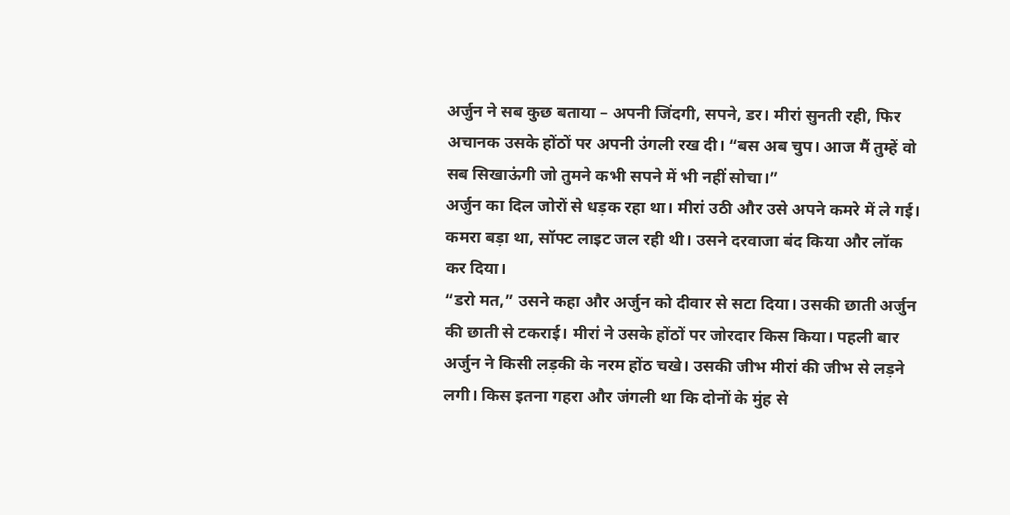अर्जुन ने सब कुछ बताया – अपनी जिंदगी, सपने, डर। मीरां सुनती रही, फिर अचानक उसके होंठों पर अपनी उंगली रख दी। “बस अब चुप। आज मैं तुम्हें वो सब सिखाऊंगी जो तुमने कभी सपने में भी नहीं सोचा।”
अर्जुन का दिल जोरों से धड़क रहा था। मीरां उठी और उसे अपने कमरे में ले गई। कमरा बड़ा था, सॉफ्ट लाइट जल रही थी। उसने दरवाजा बंद किया और लॉक कर दिया।
“डरो मत,” उसने कहा और अर्जुन को दीवार से सटा दिया। उसकी छाती अर्जुन की छाती से टकराई। मीरां ने उसके होंठों पर जोरदार किस किया। पहली बार अर्जुन ने किसी लड़की के नरम होंठ चखे। उसकी जीभ मीरां की जीभ से लड़ने लगी। किस इतना गहरा और जंगली था कि दोनों के मुंह से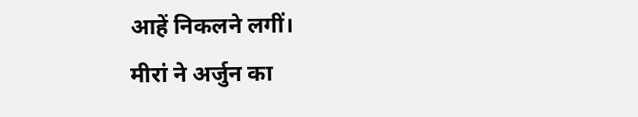आहें निकलने लगीं।
मीरां ने अर्जुन का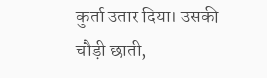कुर्ता उतार दिया। उसकी चौड़ी छाती,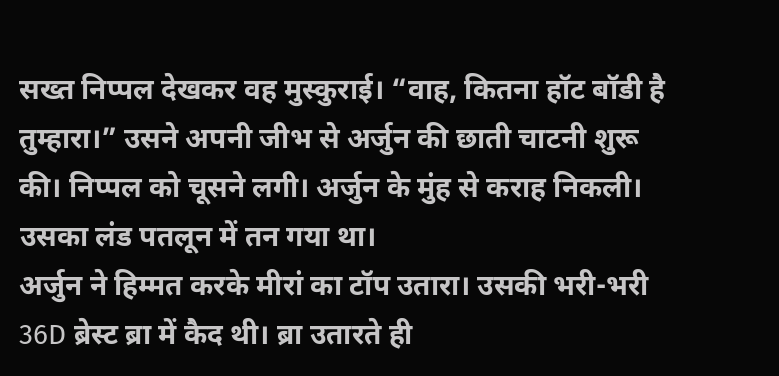सख्त निप्पल देखकर वह मुस्कुराई। “वाह, कितना हॉट बॉडी है तुम्हारा।” उसने अपनी जीभ से अर्जुन की छाती चाटनी शुरू की। निप्पल को चूसने लगी। अर्जुन के मुंह से कराह निकली। उसका लंड पतलून में तन गया था।
अर्जुन ने हिम्मत करके मीरां का टॉप उतारा। उसकी भरी-भरी 36D ब्रेस्ट ब्रा में कैद थी। ब्रा उतारते ही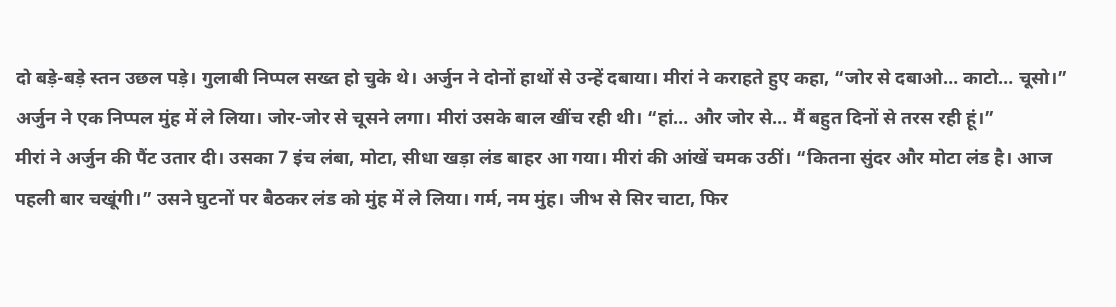दो बड़े-बड़े स्तन उछल पड़े। गुलाबी निप्पल सख्त हो चुके थे। अर्जुन ने दोनों हाथों से उन्हें दबाया। मीरां ने कराहते हुए कहा, “जोर से दबाओ… काटो… चूसो।”
अर्जुन ने एक निप्पल मुंह में ले लिया। जोर-जोर से चूसने लगा। मीरां उसके बाल खींच रही थी। “हां… और जोर से… मैं बहुत दिनों से तरस रही हूं।”
मीरां ने अर्जुन की पैंट उतार दी। उसका 7 इंच लंबा, मोटा, सीधा खड़ा लंड बाहर आ गया। मीरां की आंखें चमक उठीं। “कितना सुंदर और मोटा लंड है। आज पहली बार चखूंगी।” उसने घुटनों पर बैठकर लंड को मुंह में ले लिया। गर्म, नम मुंह। जीभ से सिर चाटा, फिर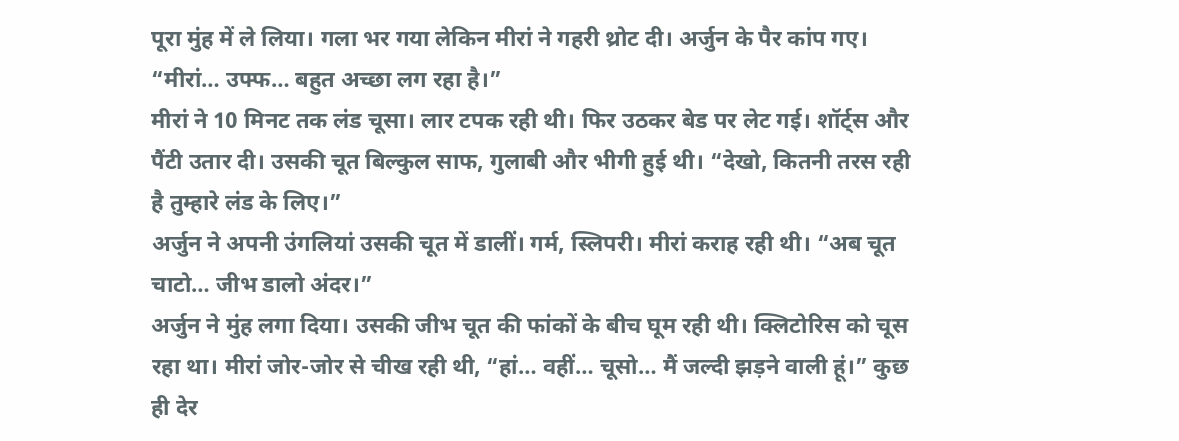पूरा मुंह में ले लिया। गला भर गया लेकिन मीरां ने गहरी थ्रोट दी। अर्जुन के पैर कांप गए।
“मीरां… उफ्फ… बहुत अच्छा लग रहा है।”
मीरां ने 10 मिनट तक लंड चूसा। लार टपक रही थी। फिर उठकर बेड पर लेट गई। शॉर्ट्स और पैंटी उतार दी। उसकी चूत बिल्कुल साफ, गुलाबी और भीगी हुई थी। “देखो, कितनी तरस रही है तुम्हारे लंड के लिए।”
अर्जुन ने अपनी उंगलियां उसकी चूत में डालीं। गर्म, स्लिपरी। मीरां कराह रही थी। “अब चूत चाटो… जीभ डालो अंदर।”
अर्जुन ने मुंह लगा दिया। उसकी जीभ चूत की फांकों के बीच घूम रही थी। क्लिटोरिस को चूस रहा था। मीरां जोर-जोर से चीख रही थी, “हां… वहीं… चूसो… मैं जल्दी झड़ने वाली हूं।” कुछ ही देर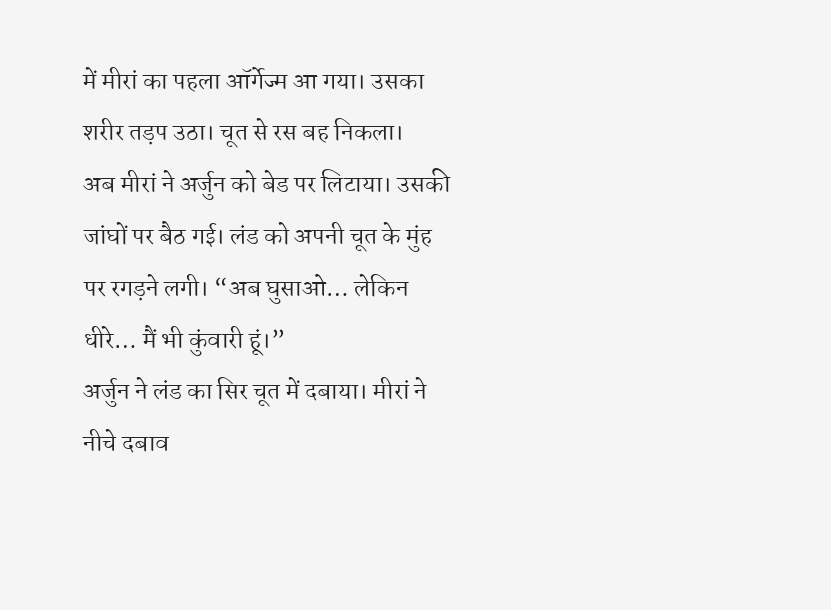में मीरां का पहला ऑर्गेज्म आ गया। उसका शरीर तड़प उठा। चूत से रस बह निकला।
अब मीरां ने अर्जुन को बेड पर लिटाया। उसकी जांघों पर बैठ गई। लंड को अपनी चूत के मुंह पर रगड़ने लगी। “अब घुसाओ… लेकिन धीरे… मैं भी कुंवारी हूं।”
अर्जुन ने लंड का सिर चूत में दबाया। मीरां ने नीचे दबाव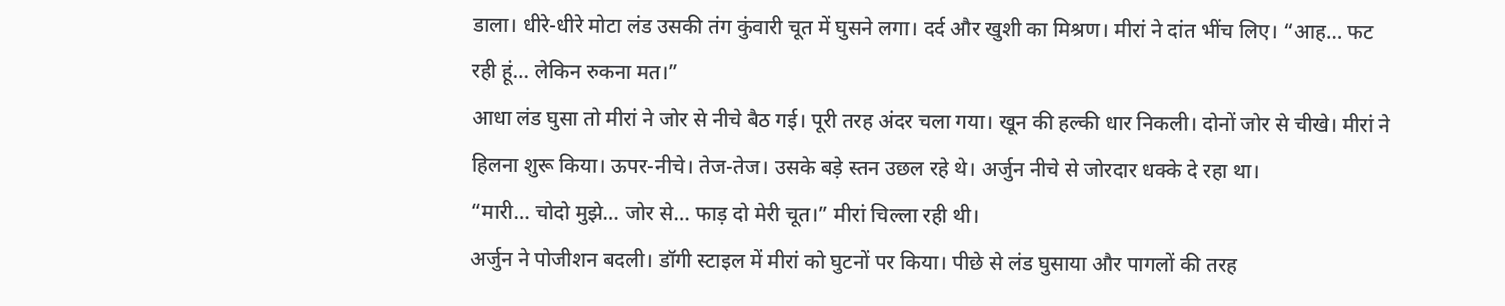डाला। धीरे-धीरे मोटा लंड उसकी तंग कुंवारी चूत में घुसने लगा। दर्द और खुशी का मिश्रण। मीरां ने दांत भींच लिए। “आह… फट रही हूं… लेकिन रुकना मत।”
आधा लंड घुसा तो मीरां ने जोर से नीचे बैठ गई। पूरी तरह अंदर चला गया। खून की हल्की धार निकली। दोनों जोर से चीखे। मीरां ने हिलना शुरू किया। ऊपर-नीचे। तेज-तेज। उसके बड़े स्तन उछल रहे थे। अर्जुन नीचे से जोरदार धक्के दे रहा था।
“मारी… चोदो मुझे… जोर से… फाड़ दो मेरी चूत।” मीरां चिल्ला रही थी।
अर्जुन ने पोजीशन बदली। डॉगी स्टाइल में मीरां को घुटनों पर किया। पीछे से लंड घुसाया और पागलों की तरह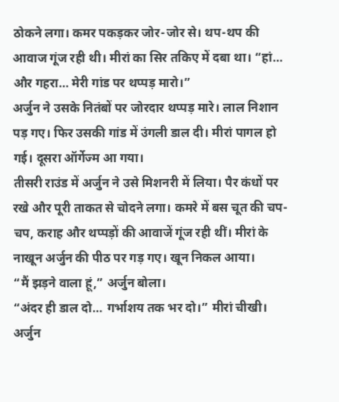ठोकने लगा। कमर पकड़कर जोर-जोर से। थप-थप की आवाज गूंज रही थी। मीरां का सिर तकिए में दबा था। “हां… और गहरा… मेरी गांड पर थप्पड़ मारो।”
अर्जुन ने उसके नितंबों पर जोरदार थप्पड़ मारे। लाल निशान पड़ गए। फिर उसकी गांड में उंगली डाल दी। मीरां पागल हो गई। दूसरा ऑर्गेज्म आ गया।
तीसरी राउंड में अर्जुन ने उसे मिशनरी में लिया। पैर कंधों पर रखे और पूरी ताकत से चोदने लगा। कमरे में बस चूत की चप-चप, कराह और थप्पड़ों की आवाजें गूंज रही थीं। मीरां के नाखून अर्जुन की पीठ पर गड़ गए। खून निकल आया।
“मैं झड़ने वाला हूं,” अर्जुन बोला।
“अंदर ही डाल दो… गर्भाशय तक भर दो।” मीरां चीखी।
अर्जुन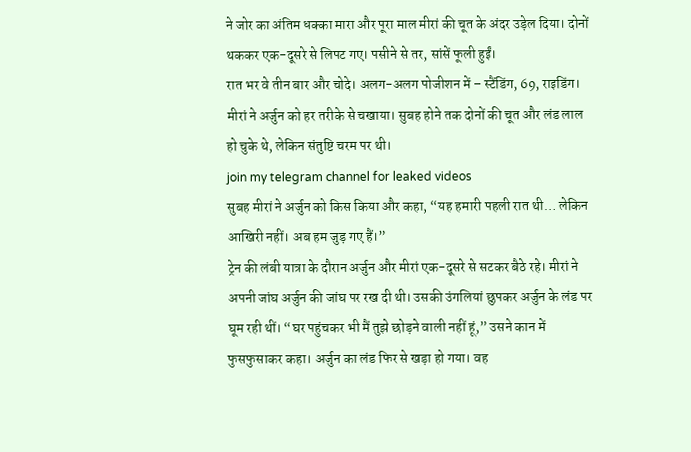ने जोर का अंतिम धक्का मारा और पूरा माल मीरां की चूत के अंदर उड़ेल दिया। दोनों थककर एक-दूसरे से लिपट गए। पसीने से तर, सांसें फूली हुईं।
रात भर वे तीन बार और चोदे। अलग-अलग पोजीशन में – स्टैंडिंग, 69, राइडिंग। मीरां ने अर्जुन को हर तरीके से चखाया। सुबह होने तक दोनों की चूत और लंड लाल हो चुके थे, लेकिन संतुष्टि चरम पर थी।
join my telegram channel for leaked videos
सुबह मीरां ने अर्जुन को किस किया और कहा, “यह हमारी पहली रात थी… लेकिन आखिरी नहीं। अब हम जुड़ गए हैं।”
ट्रेन की लंबी यात्रा के दौरान अर्जुन और मीरां एक-दूसरे से सटकर बैठे रहे। मीरां ने अपनी जांघ अर्जुन की जांघ पर रख दी थी। उसकी उंगलियां छुपकर अर्जुन के लंड पर घूम रही थीं। “घर पहुंचकर भी मैं तुझे छोड़ने वाली नहीं हूं,” उसने कान में फुसफुसाकर कहा। अर्जुन का लंड फिर से खड़ा हो गया। वह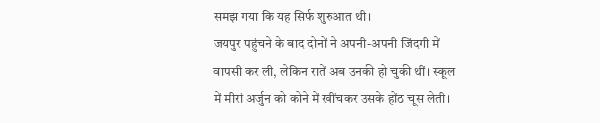समझ गया कि यह सिर्फ शुरुआत थी।
जयपुर पहुंचने के बाद दोनों ने अपनी-अपनी जिंदगी में वापसी कर ली, लेकिन रातें अब उनकी हो चुकी थीं। स्कूल में मीरां अर्जुन को कोने में खींचकर उसके होंठ चूस लेती।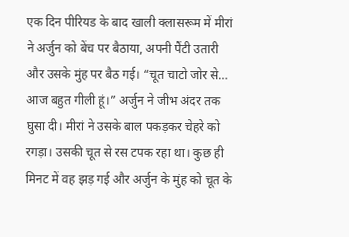एक दिन पीरियड के बाद खाली क्लासरूम में मीरां ने अर्जुन को बेंच पर बैठाया, अपनी पैंटी उतारी और उसके मुंह पर बैठ गई। “चूत चाटो जोर से… आज बहुत गीली हूं।” अर्जुन ने जीभ अंदर तक घुसा दी। मीरां ने उसके बाल पकड़कर चेहरे को रगड़ा। उसकी चूत से रस टपक रहा था। कुछ ही मिनट में वह झड़ गई और अर्जुन के मुंह को चूत के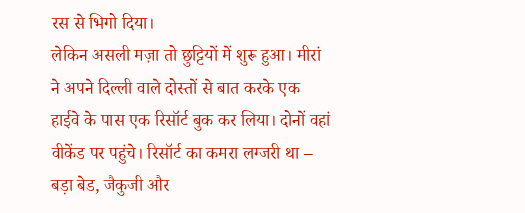रस से भिगो दिया।
लेकिन असली मज़ा तो छुट्टियों में शुरू हुआ। मीरां ने अपने दिल्ली वाले दोस्तों से बात करके एक हाईवे के पास एक रिसॉर्ट बुक कर लिया। दोनों वहां वीकेंड पर पहुंचे। रिसॉर्ट का कमरा लग्जरी था – बड़ा बेड, जैकुजी और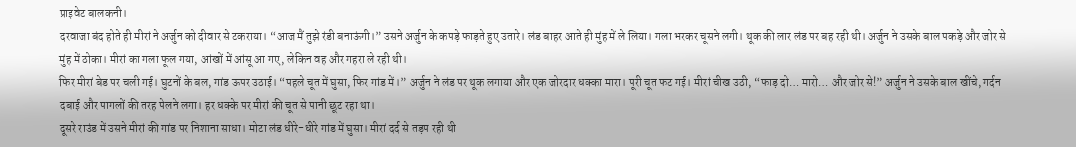प्राइवेट बालकनी।
दरवाजा बंद होते ही मीरां ने अर्जुन को दीवार से टकराया। “आज मैं तुझे रंडी बनाऊंगी।” उसने अर्जुन के कपड़े फाड़ते हुए उतारे। लंड बाहर आते ही मुंह में ले लिया। गला भरकर चूसने लगी। थूक की लार लंड पर बह रही थी। अर्जुन ने उसके बाल पकड़े और जोर से मुंह में ठोका। मीरां का गला फूल गया, आंखों में आंसू आ गए, लेकिन वह और गहरा ले रही थी।
फिर मीरां बेड पर चली गई। घुटनों के बल, गांड ऊपर उठाई। “पहले चूत में घुसा, फिर गांड में।” अर्जुन ने लंड पर थूक लगाया और एक जोरदार धक्का मारा। पूरी चूत फट गई। मीरां चीख उठी, “फाड़ दो… मारो… और जोर से!” अर्जुन ने उसके बाल खींचे, गर्दन दबाई और पागलों की तरह पेलने लगा। हर धक्के पर मीरां की चूत से पानी छूट रहा था।
दूसरे राउंड में उसने मीरां की गांड पर निशाना साधा। मोटा लंड धीरे-धीरे गांड में घुसा। मीरां दर्द से तड़प रही थी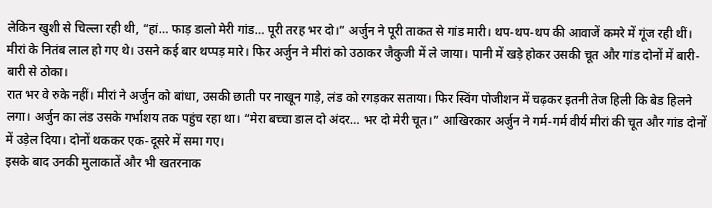लेकिन खुशी से चिल्ला रही थी, “हां… फाड़ डालो मेरी गांड… पूरी तरह भर दो।” अर्जुन ने पूरी ताकत से गांड मारी। थप-थप-थप की आवाजें कमरे में गूंज रही थीं। मीरां के नितंब लाल हो गए थे। उसने कई बार थप्पड़ मारे। फिर अर्जुन ने मीरां को उठाकर जैकुजी में ले जाया। पानी में खड़े होकर उसकी चूत और गांड दोनों में बारी-बारी से ठोका।
रात भर वे रुके नहीं। मीरां ने अर्जुन को बांधा, उसकी छाती पर नाखून गाड़े, लंड को रगड़कर सताया। फिर स्विंग पोजीशन में चढ़कर इतनी तेज हिली कि बेड हिलने लगा। अर्जुन का लंड उसके गर्भाशय तक पहुंच रहा था। “मेरा बच्चा डाल दो अंदर… भर दो मेरी चूत।” आखिरकार अर्जुन ने गर्म-गर्म वीर्य मीरां की चूत और गांड दोनों में उड़ेल दिया। दोनों थककर एक-दूसरे में समा गए।
इसके बाद उनकी मुलाकातें और भी खतरनाक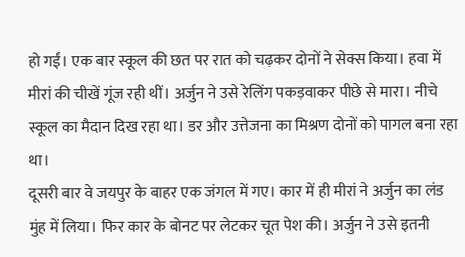हो गईं। एक बार स्कूल की छत पर रात को चढ़कर दोनों ने सेक्स किया। हवा में मीरां की चीखें गूंज रही थीं। अर्जुन ने उसे रेलिंग पकड़वाकर पीछे से मारा। नीचे स्कूल का मैदान दिख रहा था। डर और उत्तेजना का मिश्रण दोनों को पागल बना रहा था।
दूसरी बार वे जयपुर के बाहर एक जंगल में गए। कार में ही मीरां ने अर्जुन का लंड मुंह में लिया। फिर कार के बोनट पर लेटकर चूत पेश की। अर्जुन ने उसे इतनी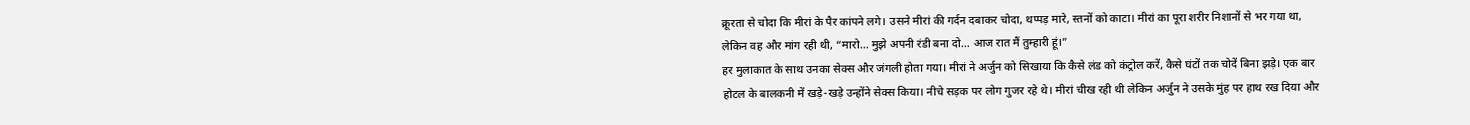क्रूरता से चोदा कि मीरां के पैर कांपने लगे। उसने मीरां की गर्दन दबाकर चोदा, थप्पड़ मारे, स्तनों को काटा। मीरां का पूरा शरीर निशानों से भर गया था, लेकिन वह और मांग रही थी, “मारो… मुझे अपनी रंडी बना दो… आज रात मैं तुम्हारी हूं।”
हर मुलाकात के साथ उनका सेक्स और जंगली होता गया। मीरां ने अर्जुन को सिखाया कि कैसे लंड को कंट्रोल करें, कैसे घंटों तक चोदें बिना झड़े। एक बार होटल के बालकनी में खड़े-खड़े उन्होंने सेक्स किया। नीचे सड़क पर लोग गुजर रहे थे। मीरां चीख रही थी लेकिन अर्जुन ने उसके मुंह पर हाथ रख दिया और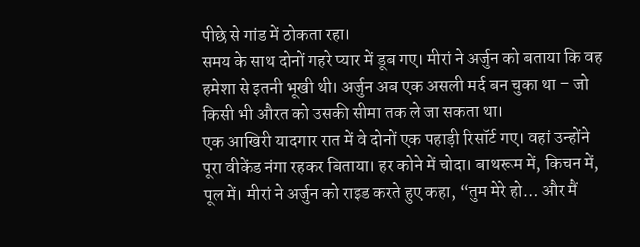पीछे से गांड में ठोकता रहा।
समय के साथ दोनों गहरे प्यार में डूब गए। मीरां ने अर्जुन को बताया कि वह हमेशा से इतनी भूखी थी। अर्जुन अब एक असली मर्द बन चुका था – जो किसी भी औरत को उसकी सीमा तक ले जा सकता था।
एक आखिरी यादगार रात में वे दोनों एक पहाड़ी रिसॉर्ट गए। वहां उन्होंने पूरा वीकेंड नंगा रहकर बिताया। हर कोने में चोदा। बाथरूम में, किचन में, पूल में। मीरां ने अर्जुन को राइड करते हुए कहा, “तुम मेरे हो… और मैं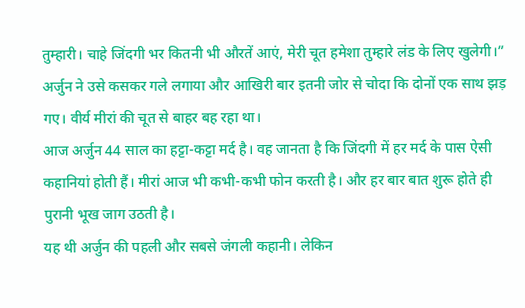तुम्हारी। चाहे जिंदगी भर कितनी भी औरतें आएं, मेरी चूत हमेशा तुम्हारे लंड के लिए खुलेगी।”
अर्जुन ने उसे कसकर गले लगाया और आखिरी बार इतनी जोर से चोदा कि दोनों एक साथ झड़ गए। वीर्य मीरां की चूत से बाहर बह रहा था।
आज अर्जुन 44 साल का हट्टा-कट्टा मर्द है। वह जानता है कि जिंदगी में हर मर्द के पास ऐसी कहानियां होती हैं। मीरां आज भी कभी-कभी फोन करती है। और हर बार बात शुरू होते ही पुरानी भूख जाग उठती है।
यह थी अर्जुन की पहली और सबसे जंगली कहानी। लेकिन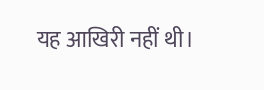यह आखिरी नहीं थी।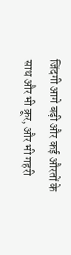जिंदगी आगे बढ़ी और कई औरतों के साथ और भी क्रूर, और भी गहरी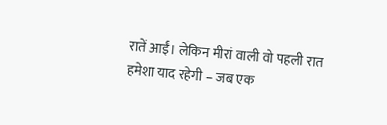रातें आईं। लेकिन मीरां वाली वो पहली रात हमेशा याद रहेगी – जब एक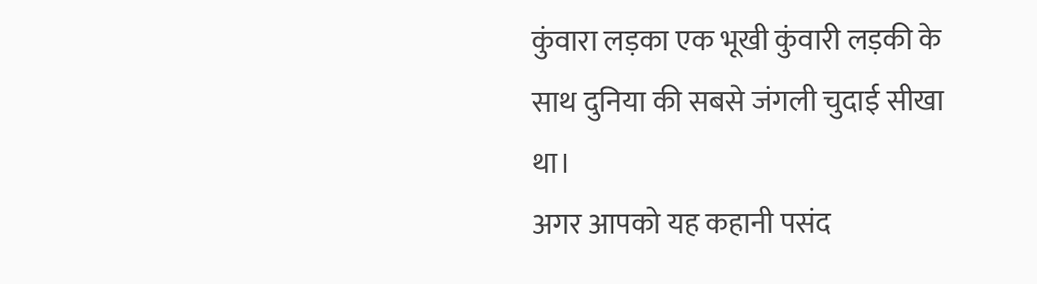कुंवारा लड़का एक भूखी कुंवारी लड़की के साथ दुनिया की सबसे जंगली चुदाई सीखा था।
अगर आपको यह कहानी पसंद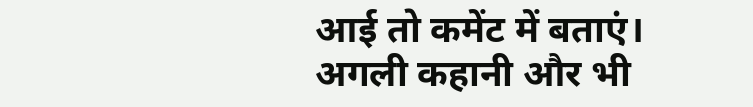आई तो कमेंट में बताएं। अगली कहानी और भी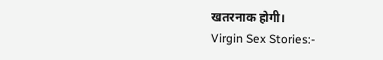खतरनाक होगी।
Virgin Sex Stories:-